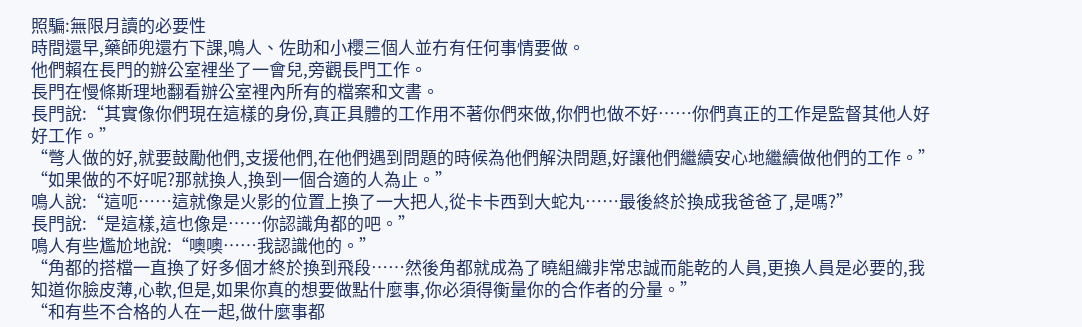照騙:無限月讀的必要性
時間還早,藥師兜還冇下課,鳴人、佐助和小櫻三個人並冇有任何事情要做。
他們賴在長門的辦公室裡坐了一會兒,旁觀長門工作。
長門在慢條斯理地翻看辦公室裡內所有的檔案和文書。
長門說:“其實像你們現在這樣的身份,真正具體的工作用不著你們來做,你們也做不好……你們真正的工作是監督其他人好好工作。”
“彆人做的好,就要鼓勵他們,支援他們,在他們遇到問題的時候為他們解決問題,好讓他們繼續安心地繼續做他們的工作。”
“如果做的不好呢?那就換人,換到一個合適的人為止。”
鳴人說:“這呃……這就像是火影的位置上換了一大把人,從卡卡西到大蛇丸……最後終於換成我爸爸了,是嗎?”
長門說:“是這樣,這也像是……你認識角都的吧。”
鳴人有些尷尬地說:“噢噢……我認識他的。”
“角都的搭檔一直換了好多個才終於換到飛段……然後角都就成為了曉組織非常忠誠而能乾的人員,更換人員是必要的,我知道你臉皮薄,心軟,但是,如果你真的想要做點什麼事,你必須得衡量你的合作者的分量。”
“和有些不合格的人在一起,做什麼事都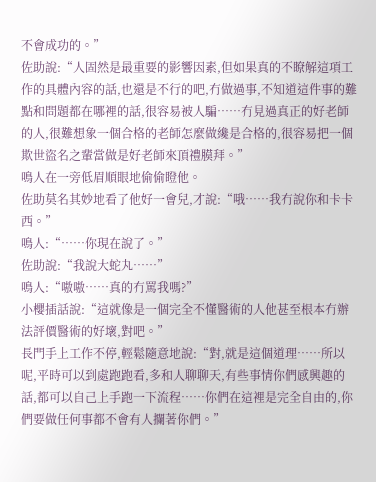不會成功的。”
佐助說:“人固然是最重要的影響因素,但如果真的不瞭解這項工作的具體內容的話,也還是不行的吧,冇做過事,不知道這件事的難點和問題都在哪裡的話,很容易被人騙……冇見過真正的好老師的人,很難想象一個合格的老師怎麼做纔是合格的,很容易把一個欺世盜名之輩當做是好老師來頂禮膜拜。”
鳴人在一旁低眉順眼地偷偷瞪他。
佐助莫名其妙地看了他好一會兒,才說:“哦……我冇說你和卡卡西。”
鳴人:“……你現在說了。”
佐助說:“我說大蛇丸……”
鳴人:“嗷嗷……真的冇罵我嗎?”
小櫻插話說:“這就像是一個完全不懂醫術的人他甚至根本冇辦法評價醫術的好壞,對吧。”
長門手上工作不停,輕鬆隨意地說:“對,就是這個道理……所以呢,平時可以到處跑跑看,多和人聊聊天,有些事情你們感興趣的話,都可以自己上手跑一下流程……你們在這裡是完全自由的,你們要做任何事都不會有人攔著你們。”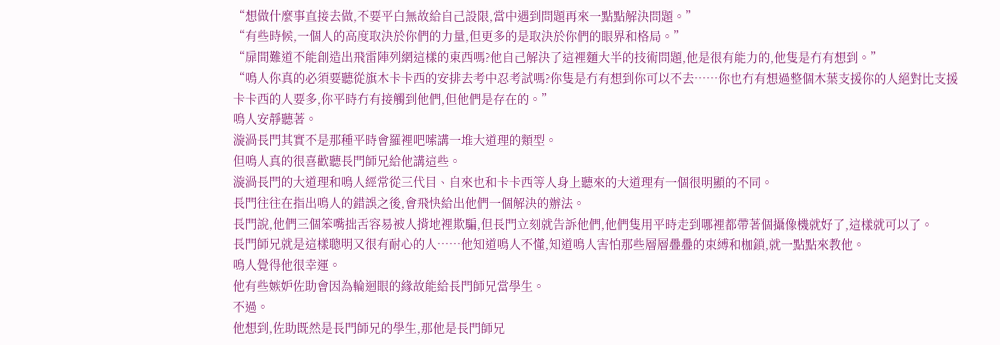“想做什麼事直接去做,不要平白無故給自己設限,當中遇到問題再來一點點解決問題。”
“有些時候,一個人的高度取決於你們的力量,但更多的是取決於你們的眼界和格局。”
“扉間難道不能創造出飛雷陣列網這樣的東西嗎?他自己解決了這裡麵大半的技術問題,他是很有能力的,他隻是冇有想到。”
“鳴人你真的必須要聽從旗木卡卡西的安排去考中忍考試嗎?你隻是冇有想到你可以不去……你也冇有想過整個木葉支援你的人絕對比支援卡卡西的人要多,你平時冇有接觸到他們,但他們是存在的。”
鳴人安靜聽著。
漩渦長門其實不是那種平時會羅裡吧嗦講一堆大道理的類型。
但鳴人真的很喜歡聽長門師兄給他講這些。
漩渦長門的大道理和鳴人經常從三代目、自來也和卡卡西等人身上聽來的大道理有一個很明顯的不同。
長門往往在指出鳴人的錯誤之後,會飛快給出他們一個解決的辦法。
長門說,他們三個笨嘴拙舌容易被人揹地裡欺騙,但長門立刻就告訴他們,他們隻用平時走到哪裡都帶著個攝像機就好了,這樣就可以了。
長門師兄就是這樣聰明又很有耐心的人……他知道鳴人不懂,知道鳴人害怕那些層層疊疊的束縛和枷鎖,就一點點來教他。
鳴人覺得他很幸運。
他有些嫉妒佐助會因為輪迴眼的緣故能給長門師兄當學生。
不過。
他想到,佐助既然是長門師兄的學生,那他是長門師兄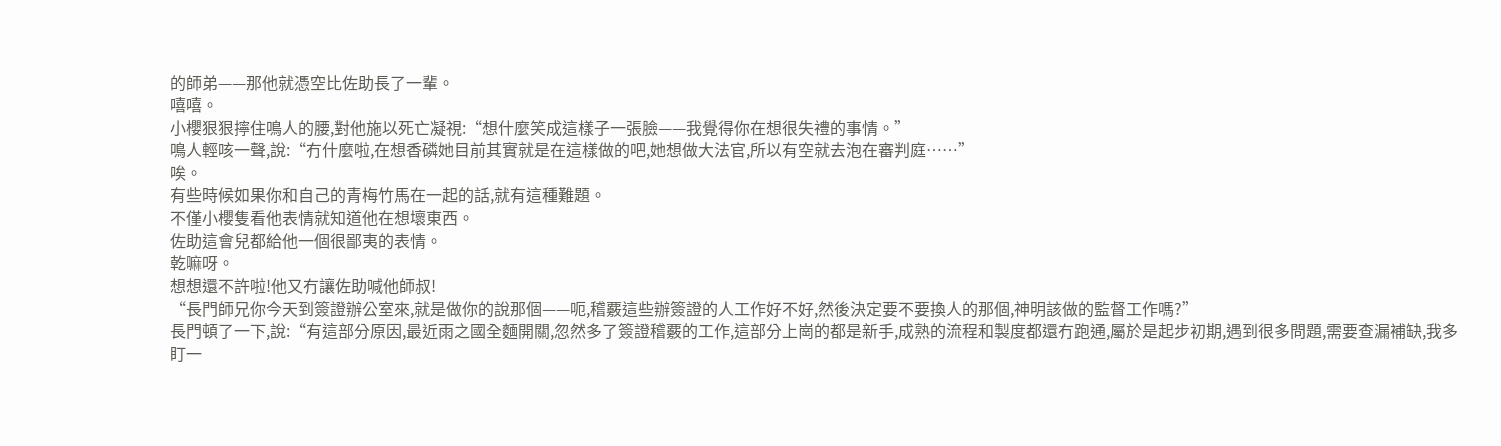的師弟——那他就憑空比佐助長了一輩。
嘻嘻。
小櫻狠狠擰住鳴人的腰,對他施以死亡凝視:“想什麼笑成這樣子一張臉——我覺得你在想很失禮的事情。”
鳴人輕咳一聲,說:“冇什麼啦,在想香磷她目前其實就是在這樣做的吧,她想做大法官,所以有空就去泡在審判庭……”
唉。
有些時候如果你和自己的青梅竹馬在一起的話,就有這種難題。
不僅小櫻隻看他表情就知道他在想壞東西。
佐助這會兒都給他一個很鄙夷的表情。
乾嘛呀。
想想還不許啦!他又冇讓佐助喊他師叔!
“長門師兄你今天到簽證辦公室來,就是做你的說那個——呃,稽覈這些辦簽證的人工作好不好,然後決定要不要換人的那個,神明該做的監督工作嗎?”
長門頓了一下,說:“有這部分原因,最近雨之國全麵開關,忽然多了簽證稽覈的工作,這部分上崗的都是新手,成熟的流程和製度都還冇跑通,屬於是起步初期,遇到很多問題,需要查漏補缺,我多盯一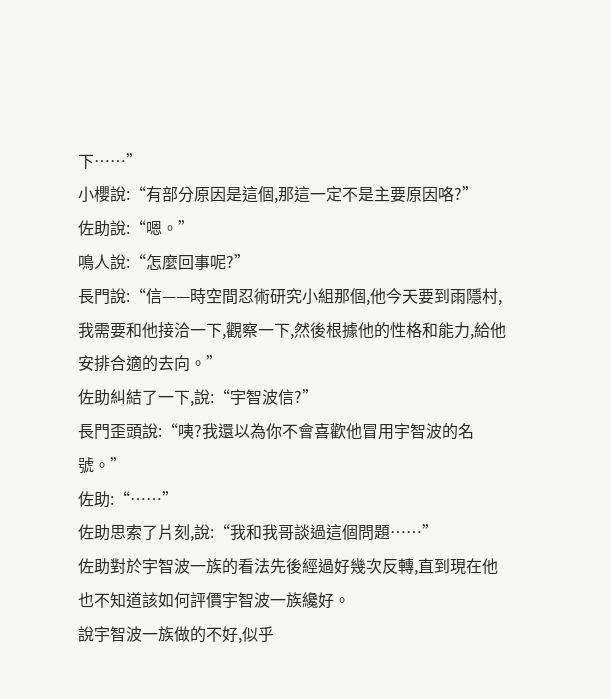下……”
小櫻說:“有部分原因是這個,那這一定不是主要原因咯?”
佐助說:“嗯。”
鳴人說:“怎麼回事呢?”
長門說:“信——時空間忍術研究小組那個,他今天要到雨隱村,我需要和他接洽一下,觀察一下,然後根據他的性格和能力,給他安排合適的去向。”
佐助糾結了一下,說:“宇智波信?”
長門歪頭說:“咦?我還以為你不會喜歡他冒用宇智波的名號。”
佐助:“……”
佐助思索了片刻,說:“我和我哥談過這個問題……”
佐助對於宇智波一族的看法先後經過好幾次反轉,直到現在他也不知道該如何評價宇智波一族纔好。
說宇智波一族做的不好,似乎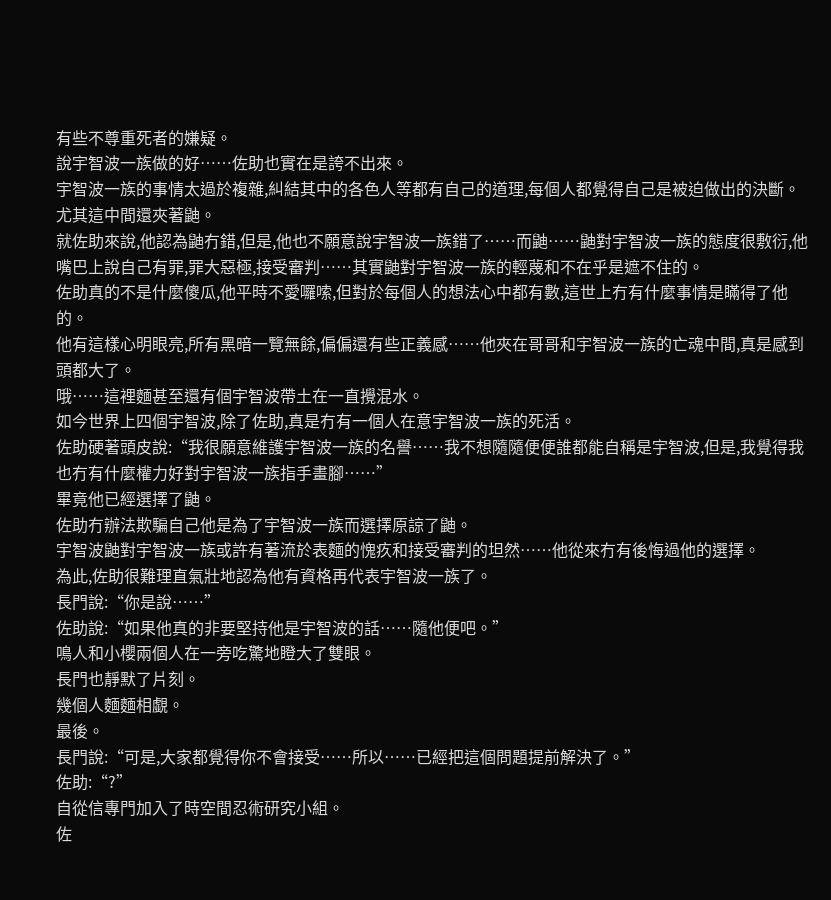有些不尊重死者的嫌疑。
說宇智波一族做的好……佐助也實在是誇不出來。
宇智波一族的事情太過於複雜,糾結其中的各色人等都有自己的道理,每個人都覺得自己是被迫做出的決斷。
尤其這中間還夾著鼬。
就佐助來說,他認為鼬冇錯,但是,他也不願意說宇智波一族錯了……而鼬……鼬對宇智波一族的態度很敷衍,他嘴巴上說自己有罪,罪大惡極,接受審判……其實鼬對宇智波一族的輕蔑和不在乎是遮不住的。
佐助真的不是什麼傻瓜,他平時不愛囉嗦,但對於每個人的想法心中都有數,這世上冇有什麼事情是瞞得了他的。
他有這樣心明眼亮,所有黑暗一覽無餘,偏偏還有些正義感……他夾在哥哥和宇智波一族的亡魂中間,真是感到頭都大了。
哦……這裡麵甚至還有個宇智波帶土在一直攪混水。
如今世界上四個宇智波,除了佐助,真是冇有一個人在意宇智波一族的死活。
佐助硬著頭皮說:“我很願意維護宇智波一族的名譽……我不想隨隨便便誰都能自稱是宇智波,但是,我覺得我也冇有什麼權力好對宇智波一族指手畫腳……”
畢竟他已經選擇了鼬。
佐助冇辦法欺騙自己他是為了宇智波一族而選擇原諒了鼬。
宇智波鼬對宇智波一族或許有著流於表麵的愧疚和接受審判的坦然……他從來冇有後悔過他的選擇。
為此,佐助很難理直氣壯地認為他有資格再代表宇智波一族了。
長門說:“你是說……”
佐助說:“如果他真的非要堅持他是宇智波的話……隨他便吧。”
鳴人和小櫻兩個人在一旁吃驚地瞪大了雙眼。
長門也靜默了片刻。
幾個人麵麵相覷。
最後。
長門說:“可是,大家都覺得你不會接受……所以……已經把這個問題提前解決了。”
佐助:“?”
自從信專門加入了時空間忍術研究小組。
佐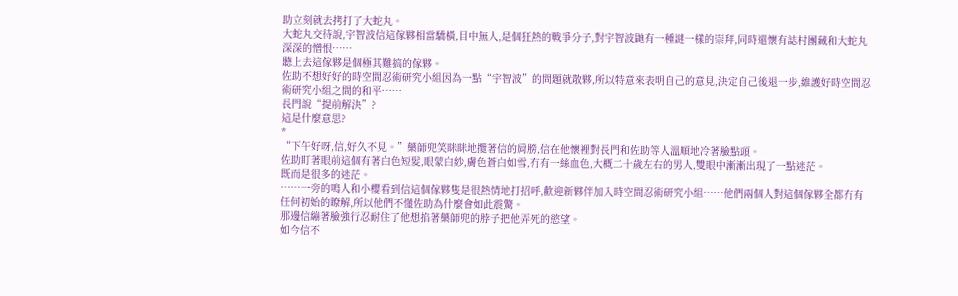助立刻就去拷打了大蛇丸。
大蛇丸交待說,宇智波信這傢夥相當驕橫,目中無人,是個狂熱的戰爭分子,對宇智波鼬有一種謎一樣的崇拜,同時還懷有誌村團藏和大蛇丸深深的憎恨……
聽上去這傢夥是個極其難搞的傢夥。
佐助不想好好的時空間忍術研究小組因為一點“宇智波”的問題就散夥,所以特意來表明自己的意見,決定自己後退一步,維護好時空間忍術研究小組之間的和平……
長門說“提前解決”?
這是什麼意思?
*
“下午好呀,信,好久不見。”藥師兜笑眯眯地攬著信的肩膀,信在他懷裡對長門和佐助等人溫順地冷著臉點頭。
佐助盯著眼前這個有著白色短髮,眼蒙白紗,膚色蒼白如雪,冇有一絲血色,大概二十歲左右的男人,雙眼中漸漸出現了一點迷茫。
既而是很多的迷茫。
……一旁的鳴人和小櫻看到信這個傢夥隻是很熱情地打招呼,歡迎新夥伴加入時空間忍術研究小組……他們兩個人對這個傢夥全都冇有任何初始的瞭解,所以他們不懂佐助為什麼會如此震驚。
那邊信繃著臉強行忍耐住了他想掐著藥師兜的脖子把他弄死的慾望。
如今信不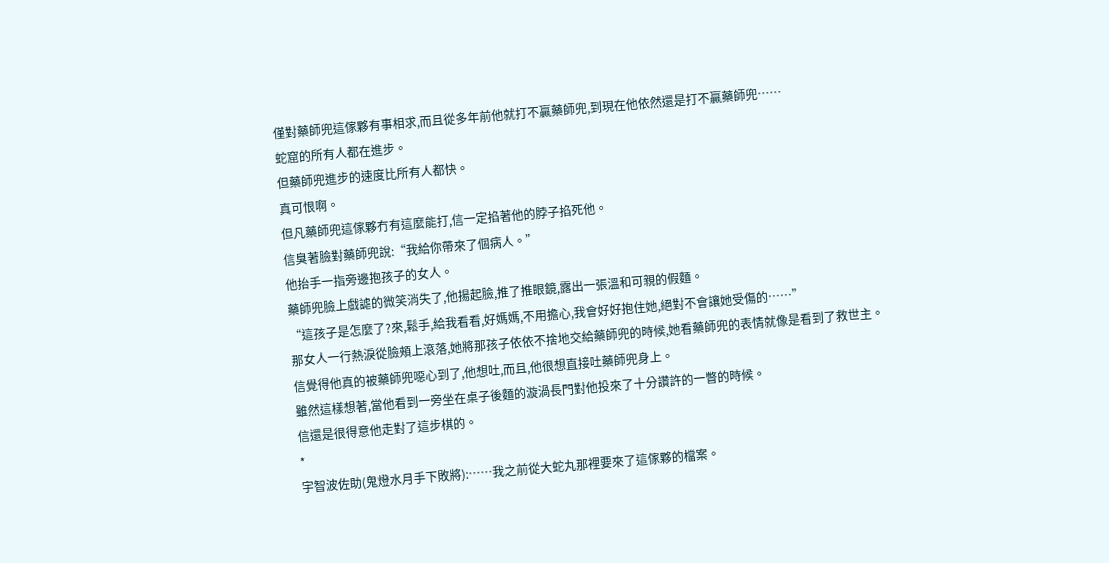僅對藥師兜這傢夥有事相求,而且從多年前他就打不贏藥師兜,到現在他依然還是打不贏藥師兜……
蛇窟的所有人都在進步。
但藥師兜進步的速度比所有人都快。
真可恨啊。
但凡藥師兜這傢夥冇有這麼能打,信一定掐著他的脖子掐死他。
信臭著臉對藥師兜說:“我給你帶來了個病人。”
他抬手一指旁邊抱孩子的女人。
藥師兜臉上戲謔的微笑消失了,他揚起臉,推了推眼鏡,露出一張溫和可親的假麵。
“這孩子是怎麼了?來,鬆手,給我看看,好媽媽,不用擔心,我會好好抱住她,絕對不會讓她受傷的……”
那女人一行熱淚從臉頰上滾落,她將那孩子依依不捨地交給藥師兜的時候,她看藥師兜的表情就像是看到了救世主。
信覺得他真的被藥師兜噁心到了,他想吐,而且,他很想直接吐藥師兜身上。
雖然這樣想著,當他看到一旁坐在桌子後麵的漩渦長門對他投來了十分讚許的一瞥的時候。
信還是很得意他走對了這步棋的。
*
宇智波佐助(鬼燈水月手下敗將):……我之前從大蛇丸那裡要來了這傢夥的檔案。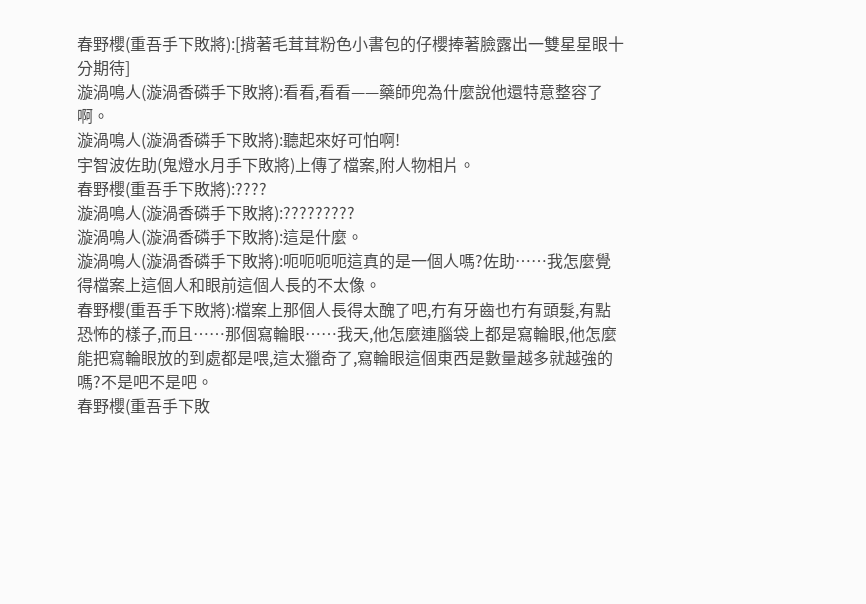春野櫻(重吾手下敗將):[揹著毛茸茸粉色小書包的仔櫻捧著臉露出一雙星星眼十分期待]
漩渦鳴人(漩渦香磷手下敗將):看看,看看——藥師兜為什麼說他還特意整容了啊。
漩渦鳴人(漩渦香磷手下敗將):聽起來好可怕啊!
宇智波佐助(鬼燈水月手下敗將)上傳了檔案,附人物相片。
春野櫻(重吾手下敗將):????
漩渦鳴人(漩渦香磷手下敗將):?????????
漩渦鳴人(漩渦香磷手下敗將):這是什麼。
漩渦鳴人(漩渦香磷手下敗將):呃呃呃呃這真的是一個人嗎?佐助……我怎麼覺得檔案上這個人和眼前這個人長的不太像。
春野櫻(重吾手下敗將):檔案上那個人長得太醜了吧,冇有牙齒也冇有頭髮,有點恐怖的樣子,而且……那個寫輪眼……我天,他怎麼連腦袋上都是寫輪眼,他怎麼能把寫輪眼放的到處都是喂,這太獵奇了,寫輪眼這個東西是數量越多就越強的嗎?不是吧不是吧。
春野櫻(重吾手下敗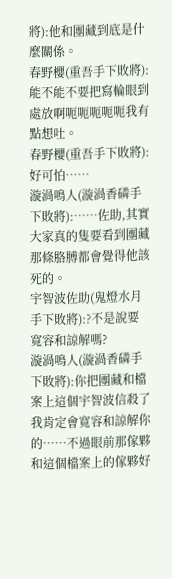將):他和團藏到底是什麼關係。
春野櫻(重吾手下敗將):能不能不要把寫輪眼到處放啊呃呃呃呃呃我有點想吐。
春野櫻(重吾手下敗將):好可怕……
漩渦鳴人(漩渦香磷手下敗將):……佐助,其實大家真的隻要看到團藏那條胳膊都會覺得他該死的。
宇智波佐助(鬼燈水月手下敗將):?不是說要寬容和諒解嗎?
漩渦鳴人(漩渦香磷手下敗將):你把團藏和檔案上這個宇智波信殺了我肯定會寬容和諒解你的……不過眼前那傢夥和這個檔案上的傢夥好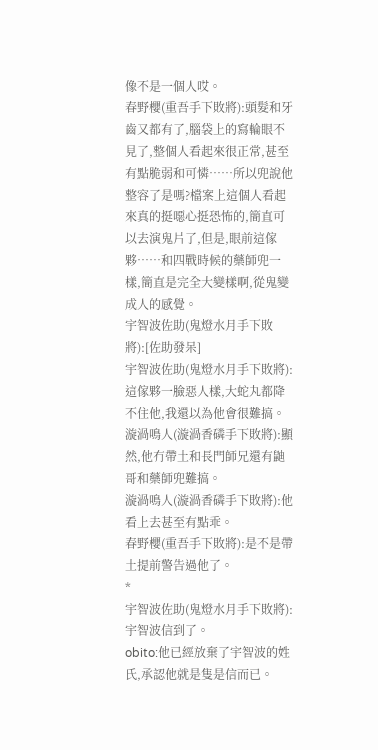像不是一個人哎。
春野櫻(重吾手下敗將):頭髮和牙齒又都有了,腦袋上的寫輪眼不見了,整個人看起來很正常,甚至有點脆弱和可憐……所以兜說他整容了是嗎?檔案上這個人看起來真的挺噁心挺恐怖的,簡直可以去演鬼片了,但是,眼前這傢夥……和四戰時候的藥師兜一樣,簡直是完全大變樣啊,從鬼變成人的感覺。
宇智波佐助(鬼燈水月手下敗將):[佐助發呆]
宇智波佐助(鬼燈水月手下敗將):這傢夥一臉惡人樣,大蛇丸都降不住他,我還以為他會很難搞。
漩渦鳴人(漩渦香磷手下敗將):顯然,他冇帶土和長門師兄還有鼬哥和藥師兜難搞。
漩渦鳴人(漩渦香磷手下敗將):他看上去甚至有點乖。
春野櫻(重吾手下敗將):是不是帶土提前警告過他了。
*
宇智波佐助(鬼燈水月手下敗將):宇智波信到了。
obito:他已經放棄了宇智波的姓氏,承認他就是隻是信而已。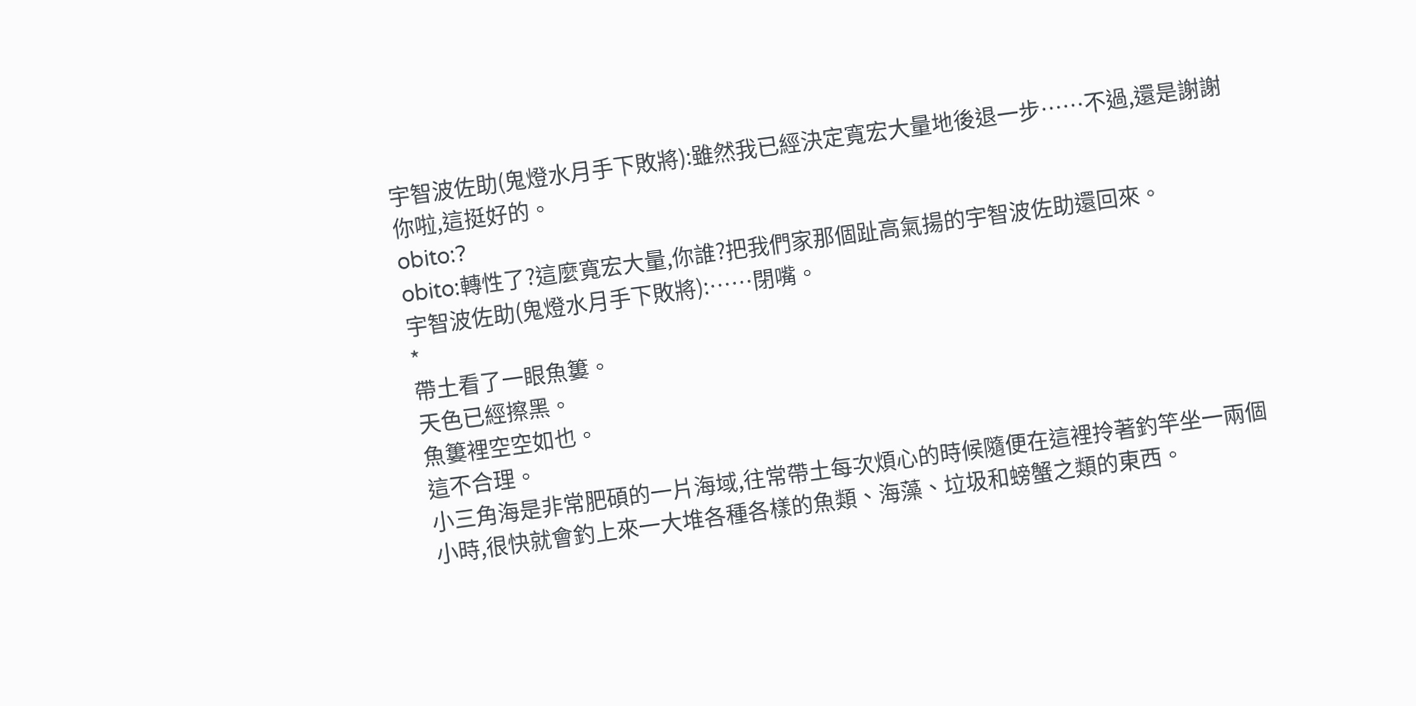宇智波佐助(鬼燈水月手下敗將):雖然我已經決定寬宏大量地後退一步……不過,還是謝謝你啦,這挺好的。
obito:?
obito:轉性了?這麼寬宏大量,你誰?把我們家那個趾高氣揚的宇智波佐助還回來。
宇智波佐助(鬼燈水月手下敗將):……閉嘴。
*
帶土看了一眼魚簍。
天色已經擦黑。
魚簍裡空空如也。
這不合理。
小三角海是非常肥碩的一片海域,往常帶土每次煩心的時候隨便在這裡拎著釣竿坐一兩個小時,很快就會釣上來一大堆各種各樣的魚類、海藻、垃圾和螃蟹之類的東西。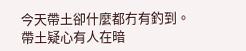今天帶土卻什麼都冇有釣到。
帶土疑心有人在暗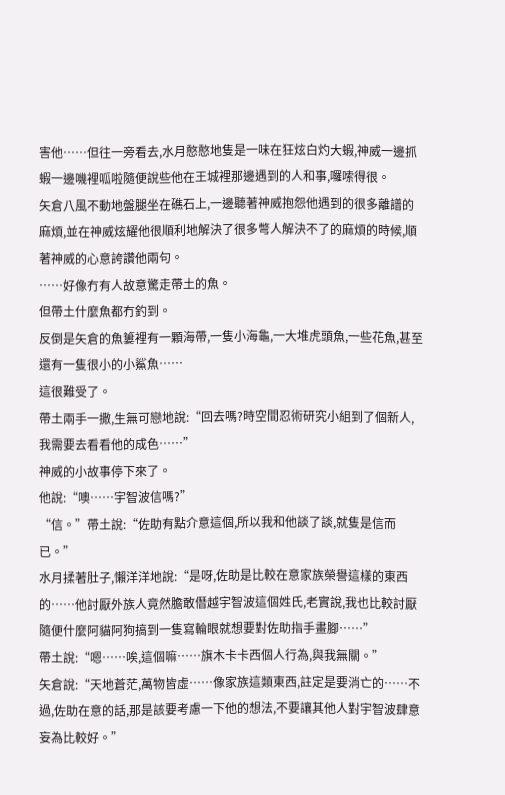害他……但往一旁看去,水月憨憨地隻是一味在狂炫白灼大蝦,神威一邊抓蝦一邊嘰裡呱啦隨便說些他在王城裡那邊遇到的人和事,囉嗦得很。
矢倉八風不動地盤腿坐在礁石上,一邊聽著神威抱怨他遇到的很多離譜的麻煩,並在神威炫耀他很順利地解決了很多彆人解決不了的麻煩的時候,順著神威的心意誇讚他兩句。
……好像冇有人故意驚走帶土的魚。
但帶土什麼魚都冇釣到。
反倒是矢倉的魚簍裡有一顆海帶,一隻小海龜,一大堆虎頭魚,一些花魚,甚至還有一隻很小的小鯊魚……
這很難受了。
帶土兩手一撒,生無可戀地說:“回去嗎?時空間忍術研究小組到了個新人,我需要去看看他的成色……”
神威的小故事停下來了。
他說:“噢……宇智波信嗎?”
“信。”帶土說:“佐助有點介意這個,所以我和他談了談,就隻是信而已。”
水月揉著肚子,懶洋洋地說:“是呀,佐助是比較在意家族榮譽這樣的東西的……他討厭外族人竟然膽敢僭越宇智波這個姓氏,老實說,我也比較討厭隨便什麼阿貓阿狗搞到一隻寫輪眼就想要對佐助指手畫腳……”
帶土說:“嗯……唉,這個嘛……旗木卡卡西個人行為,與我無關。”
矢倉說:“天地蒼茫,萬物皆虛……像家族這類東西,註定是要消亡的……不過,佐助在意的話,那是該要考慮一下他的想法,不要讓其他人對宇智波肆意妄為比較好。”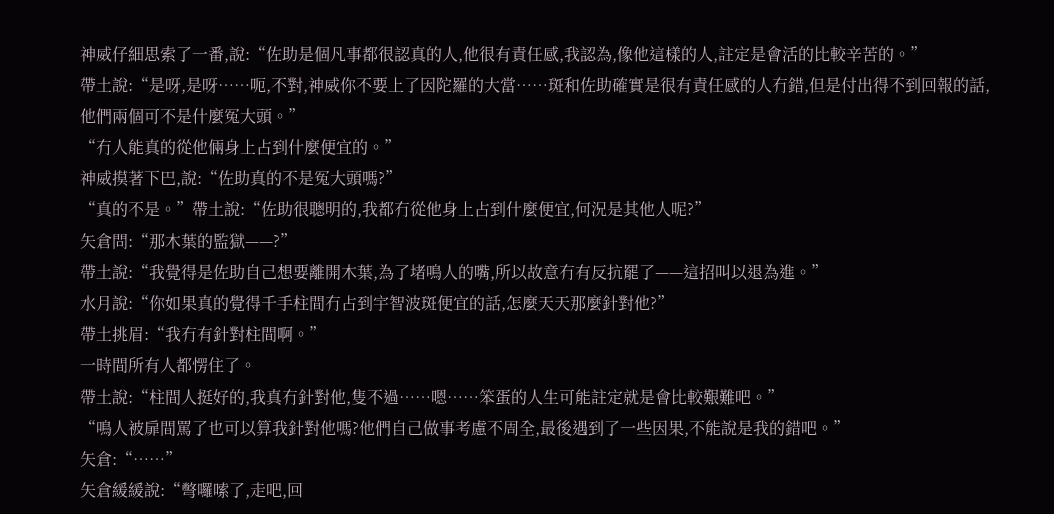神威仔細思索了一番,說:“佐助是個凡事都很認真的人,他很有責任感,我認為,像他這樣的人,註定是會活的比較辛苦的。”
帶土說:“是呀,是呀……呃,不對,神威你不要上了因陀羅的大當……斑和佐助確實是很有責任感的人冇錯,但是付出得不到回報的話,他們兩個可不是什麼冤大頭。”
“冇人能真的從他倆身上占到什麼便宜的。”
神威摸著下巴,說:“佐助真的不是冤大頭嗎?”
“真的不是。”帶土說:“佐助很聰明的,我都冇從他身上占到什麼便宜,何況是其他人呢?”
矢倉問:“那木葉的監獄——?”
帶土說:“我覺得是佐助自己想要離開木葉,為了堵鳴人的嘴,所以故意冇有反抗罷了——這招叫以退為進。”
水月說:“你如果真的覺得千手柱間冇占到宇智波斑便宜的話,怎麼天天那麼針對他?”
帶土挑眉:“我冇有針對柱間啊。”
一時間所有人都愣住了。
帶土說:“柱間人挺好的,我真冇針對他,隻不過……嗯……笨蛋的人生可能註定就是會比較艱難吧。”
“鳴人被扉間罵了也可以算我針對他嗎?他們自己做事考慮不周全,最後遇到了一些因果,不能說是我的錯吧。”
矢倉:“……”
矢倉緩緩說:“彆囉嗦了,走吧,回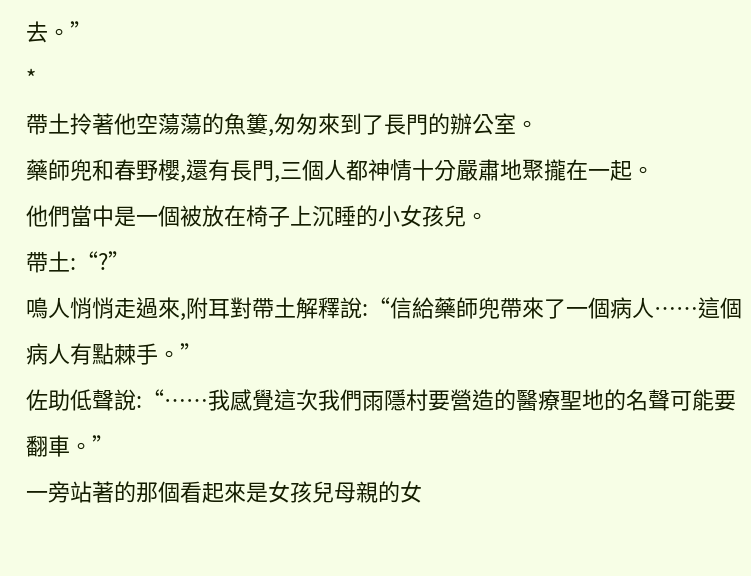去。”
*
帶土拎著他空蕩蕩的魚簍,匆匆來到了長門的辦公室。
藥師兜和春野櫻,還有長門,三個人都神情十分嚴肅地聚攏在一起。
他們當中是一個被放在椅子上沉睡的小女孩兒。
帶土:“?”
鳴人悄悄走過來,附耳對帶土解釋說:“信給藥師兜帶來了一個病人……這個病人有點棘手。”
佐助低聲說:“……我感覺這次我們雨隱村要營造的醫療聖地的名聲可能要翻車。”
一旁站著的那個看起來是女孩兒母親的女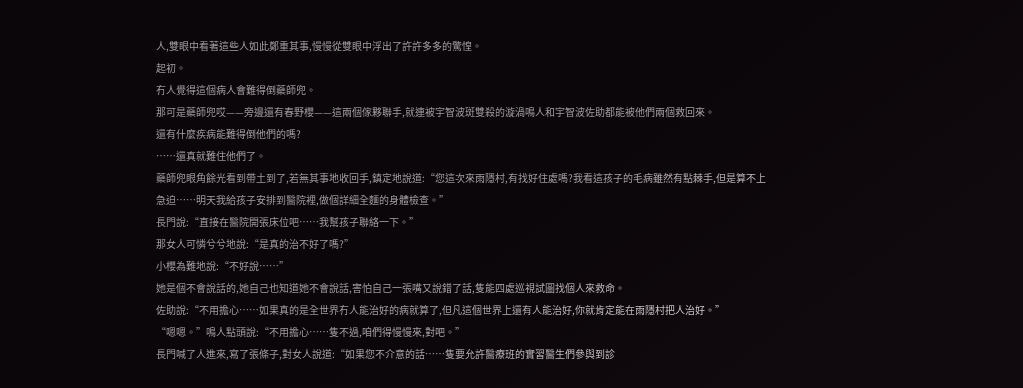人,雙眼中看著這些人如此鄭重其事,慢慢從雙眼中浮出了許許多多的驚惶。
起初。
冇人覺得這個病人會難得倒藥師兜。
那可是藥師兜哎——旁邊還有春野櫻——這兩個傢夥聯手,就連被宇智波斑雙殺的漩渦鳴人和宇智波佐助都能被他們兩個救回來。
還有什麼疾病能難得倒他們的嗎?
……還真就難住他們了。
藥師兜眼角餘光看到帶土到了,若無其事地收回手,鎮定地說道:“您這次來雨隱村,有找好住處嗎?我看這孩子的毛病雖然有點棘手,但是算不上急迫……明天我給孩子安排到醫院裡,做個詳細全麵的身體檢查。”
長門說:“直接在醫院開張床位吧……我幫孩子聯絡一下。”
那女人可憐兮兮地說:“是真的治不好了嗎?”
小櫻為難地說:“不好說……”
她是個不會說話的,她自己也知道她不會說話,害怕自己一張嘴又說錯了話,隻能四處巡視試圖找個人來救命。
佐助說:“不用擔心……如果真的是全世界冇人能治好的病就算了,但凡這個世界上還有人能治好,你就肯定能在雨隱村把人治好。”
“嗯嗯。”鳴人點頭說:“不用擔心……隻不過,咱們得慢慢來,對吧。”
長門喊了人進來,寫了張條子,對女人說道:“如果您不介意的話……隻要允許醫療班的實習醫生們參與到診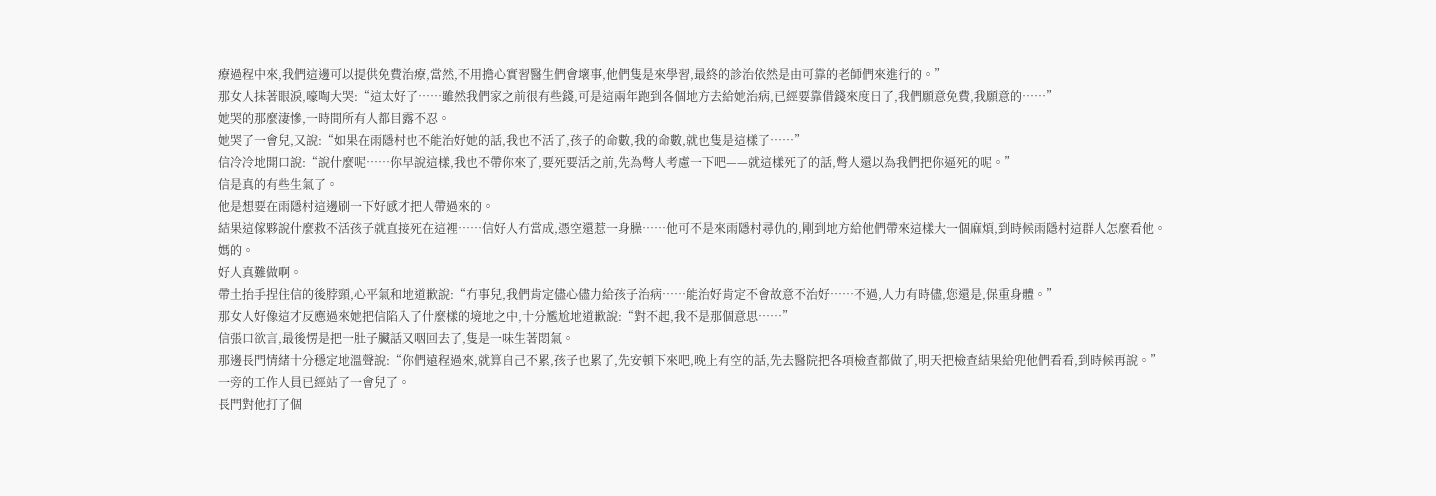療過程中來,我們這邊可以提供免費治療,當然,不用擔心實習醫生們會壞事,他們隻是來學習,最終的診治依然是由可靠的老師們來進行的。”
那女人抹著眼淚,嚎啕大哭:“這太好了……雖然我們家之前很有些錢,可是這兩年跑到各個地方去給她治病,已經要靠借錢來度日了,我們願意免費,我願意的……”
她哭的那麼淒慘,一時間所有人都目露不忍。
她哭了一會兒,又說:“如果在雨隱村也不能治好她的話,我也不活了,孩子的命數,我的命數,就也隻是這樣了……”
信冷冷地開口說:“說什麼呢……你早說這樣,我也不帶你來了,要死要活之前,先為彆人考慮一下吧——就這樣死了的話,彆人還以為我們把你逼死的呢。”
信是真的有些生氣了。
他是想要在雨隱村這邊刷一下好感才把人帶過來的。
結果這傢夥說什麼救不活孩子就直接死在這裡……信好人冇當成,憑空還惹一身臊……他可不是來雨隱村尋仇的,剛到地方給他們帶來這樣大一個麻煩,到時候雨隱村這群人怎麼看他。
媽的。
好人真難做啊。
帶土抬手捏住信的後脖頸,心平氣和地道歉說:“冇事兒,我們肯定儘心儘力給孩子治病……能治好肯定不會故意不治好……不過,人力有時儘,您還是,保重身體。”
那女人好像這才反應過來她把信陷入了什麼樣的境地之中,十分尷尬地道歉說:“對不起,我不是那個意思……”
信張口欲言,最後愣是把一肚子臟話又咽回去了,隻是一味生著悶氣。
那邊長門情緒十分穩定地溫聲說:“你們遠程過來,就算自己不累,孩子也累了,先安頓下來吧,晚上有空的話,先去醫院把各項檢查都做了,明天把檢查結果給兜他們看看,到時候再說。”
一旁的工作人員已經站了一會兒了。
長門對他打了個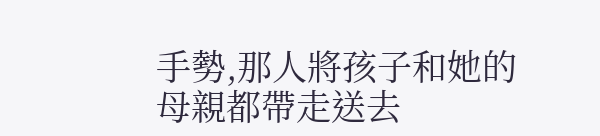手勢,那人將孩子和她的母親都帶走送去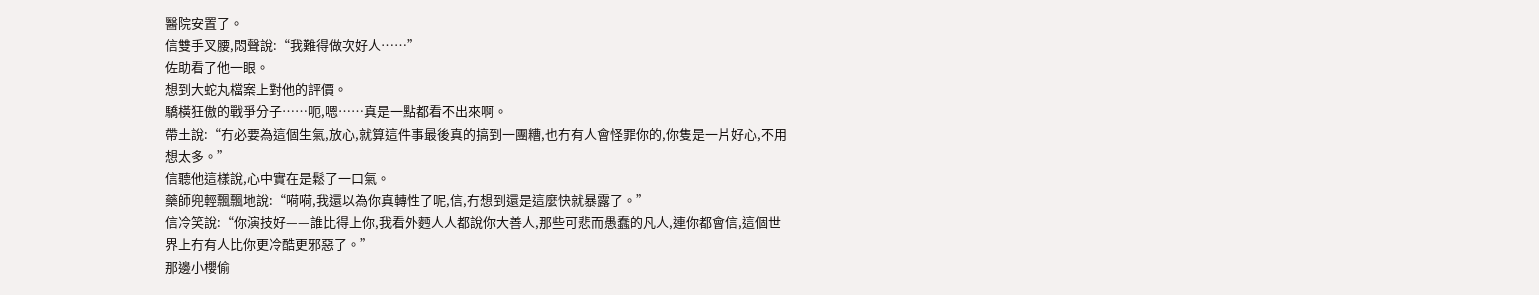醫院安置了。
信雙手叉腰,悶聲說:“我難得做次好人……”
佐助看了他一眼。
想到大蛇丸檔案上對他的評價。
驕橫狂傲的戰爭分子……呃,嗯……真是一點都看不出來啊。
帶土說:“冇必要為這個生氣,放心,就算這件事最後真的搞到一團糟,也冇有人會怪罪你的,你隻是一片好心,不用想太多。”
信聽他這樣說,心中實在是鬆了一口氣。
藥師兜輕飄飄地說:“嗬嗬,我還以為你真轉性了呢,信,冇想到還是這麼快就暴露了。”
信冷笑說:“你演技好——誰比得上你,我看外麪人人都說你大善人,那些可悲而愚蠢的凡人,連你都會信,這個世界上冇有人比你更冷酷更邪惡了。”
那邊小櫻偷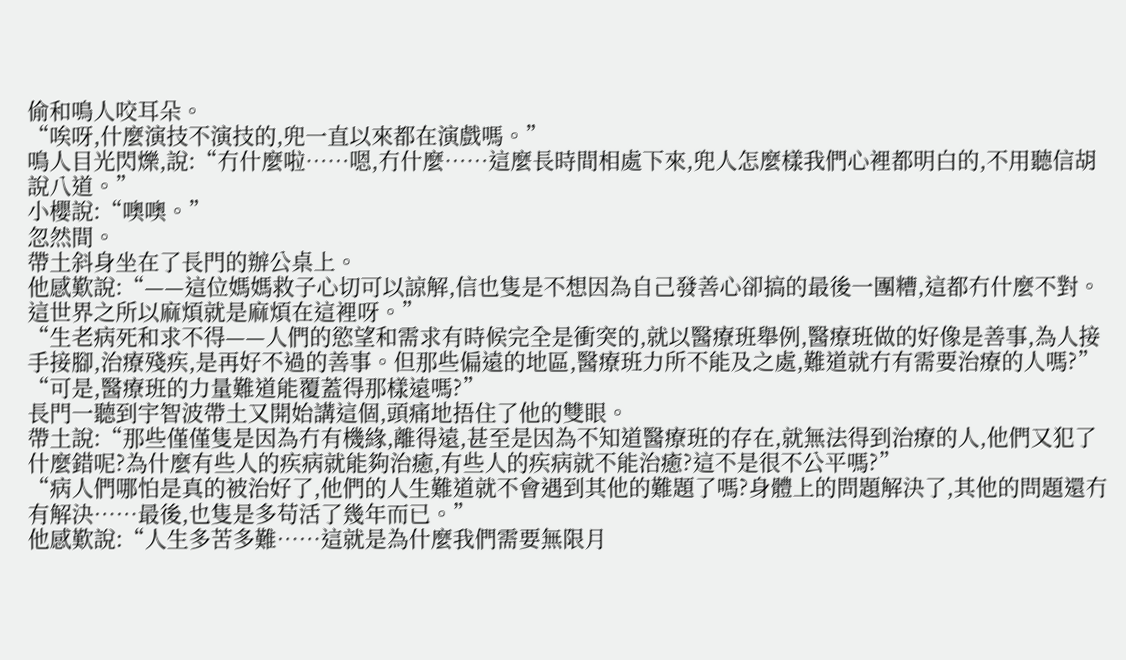偷和鳴人咬耳朵。
“唉呀,什麼演技不演技的,兜一直以來都在演戲嗎。”
鳴人目光閃爍,說:“冇什麼啦……嗯,冇什麼……這麼長時間相處下來,兜人怎麼樣我們心裡都明白的,不用聽信胡說八道。”
小櫻說:“噢噢。”
忽然間。
帶土斜身坐在了長門的辦公桌上。
他感歎說:“——這位媽媽救子心切可以諒解,信也隻是不想因為自己發善心卻搞的最後一團糟,這都冇什麼不對。這世界之所以麻煩就是麻煩在這裡呀。”
“生老病死和求不得——人們的慾望和需求有時候完全是衝突的,就以醫療班舉例,醫療班做的好像是善事,為人接手接腳,治療殘疾,是再好不過的善事。但那些偏遠的地區,醫療班力所不能及之處,難道就冇有需要治療的人嗎?”
“可是,醫療班的力量難道能覆蓋得那樣遠嗎?”
長門一聽到宇智波帶土又開始講這個,頭痛地捂住了他的雙眼。
帶土說:“那些僅僅隻是因為冇有機緣,離得遠,甚至是因為不知道醫療班的存在,就無法得到治療的人,他們又犯了什麼錯呢?為什麼有些人的疾病就能夠治癒,有些人的疾病就不能治癒?這不是很不公平嗎?”
“病人們哪怕是真的被治好了,他們的人生難道就不會遇到其他的難題了嗎?身體上的問題解決了,其他的問題還冇有解決……最後,也隻是多苟活了幾年而已。”
他感歎說:“人生多苦多難……這就是為什麼我們需要無限月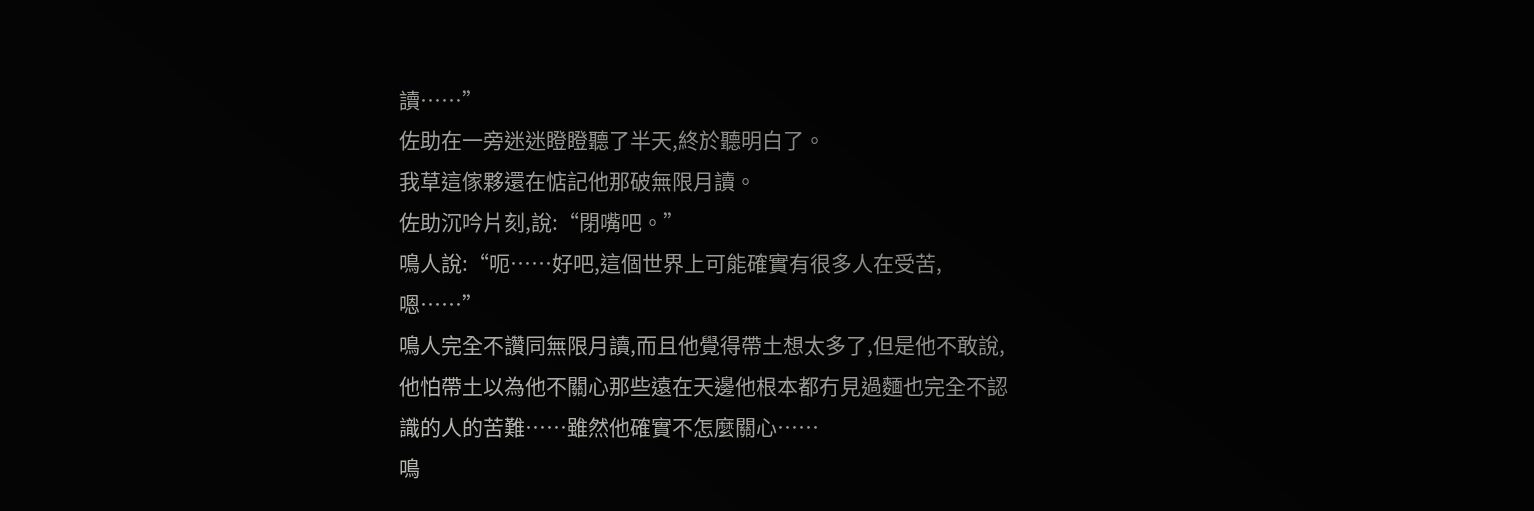讀……”
佐助在一旁迷迷瞪瞪聽了半天,終於聽明白了。
我草這傢夥還在惦記他那破無限月讀。
佐助沉吟片刻,說:“閉嘴吧。”
鳴人說:“呃……好吧,這個世界上可能確實有很多人在受苦,嗯……”
鳴人完全不讚同無限月讀,而且他覺得帶土想太多了,但是他不敢說,他怕帶土以為他不關心那些遠在天邊他根本都冇見過麵也完全不認識的人的苦難……雖然他確實不怎麼關心……
鳴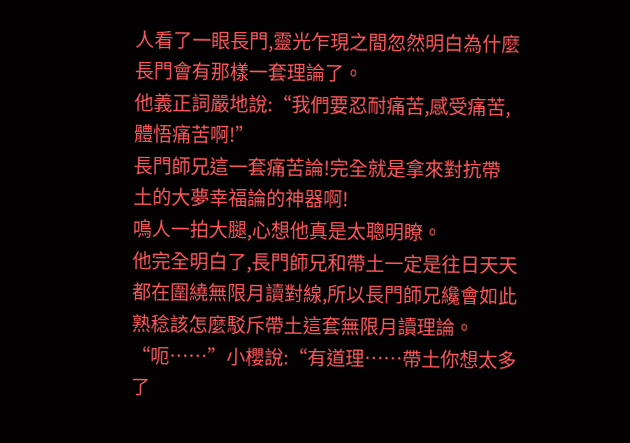人看了一眼長門,靈光乍現之間忽然明白為什麼長門會有那樣一套理論了。
他義正詞嚴地說:“我們要忍耐痛苦,感受痛苦,體悟痛苦啊!”
長門師兄這一套痛苦論!完全就是拿來對抗帶土的大夢幸福論的神器啊!
鳴人一拍大腿,心想他真是太聰明瞭。
他完全明白了,長門師兄和帶土一定是往日天天都在圍繞無限月讀對線,所以長門師兄纔會如此熟稔該怎麼駁斥帶土這套無限月讀理論。
“呃……”小櫻說:“有道理……帶土你想太多了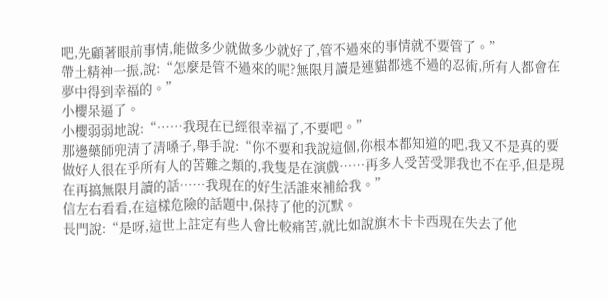吧,先顧著眼前事情,能做多少就做多少就好了,管不過來的事情就不要管了。”
帶土精神一振,說:“怎麼是管不過來的呢?無限月讀是連貓都逃不過的忍術,所有人都會在夢中得到幸福的。”
小櫻呆逼了。
小櫻弱弱地說:“……我現在已經很幸福了,不要吧。”
那邊藥師兜清了清嗓子,舉手說:“你不要和我說這個,你根本都知道的吧,我又不是真的要做好人很在乎所有人的苦難之類的,我隻是在演戲……再多人受苦受罪我也不在乎,但是現在再搞無限月讀的話……我現在的好生活誰來補給我。”
信左右看看,在這樣危險的話題中,保持了他的沉默。
長門說:“是呀,這世上註定有些人會比較痛苦,就比如說旗木卡卡西現在失去了他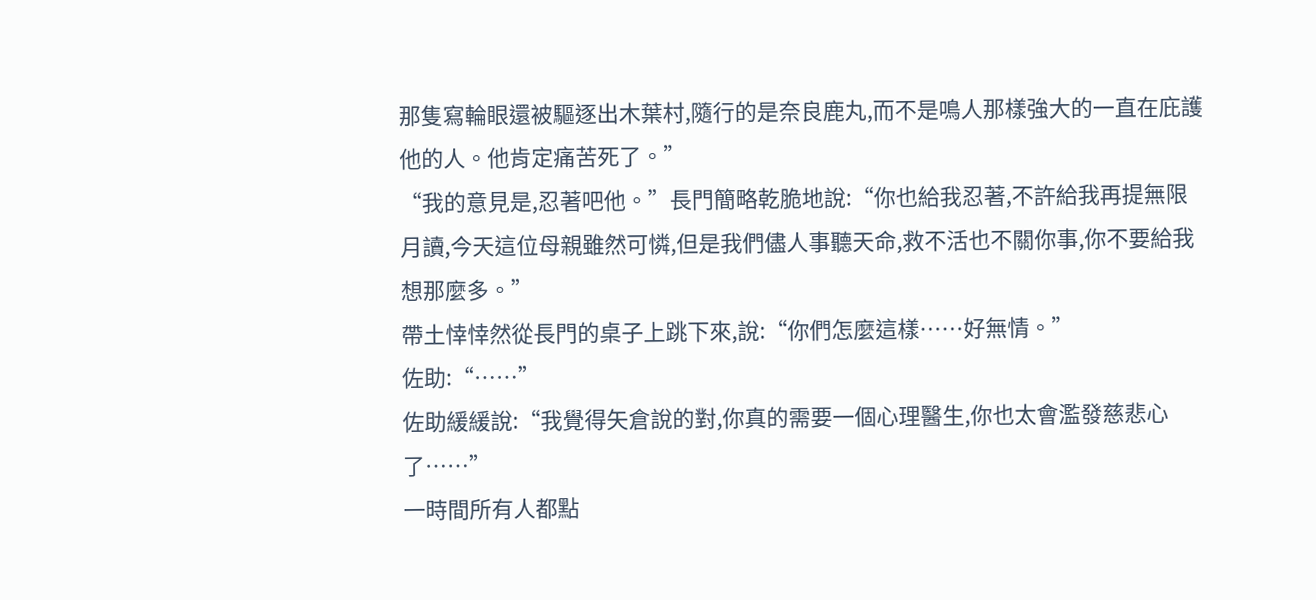那隻寫輪眼還被驅逐出木葉村,隨行的是奈良鹿丸,而不是鳴人那樣強大的一直在庇護他的人。他肯定痛苦死了。”
“我的意見是,忍著吧他。”長門簡略乾脆地說:“你也給我忍著,不許給我再提無限月讀,今天這位母親雖然可憐,但是我們儘人事聽天命,救不活也不關你事,你不要給我想那麼多。”
帶土悻悻然從長門的桌子上跳下來,說:“你們怎麼這樣……好無情。”
佐助:“……”
佐助緩緩說:“我覺得矢倉說的對,你真的需要一個心理醫生,你也太會濫發慈悲心了……”
一時間所有人都點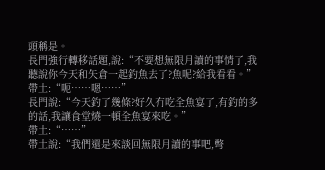頭稱是。
長門強行轉移話題,說:“不要想無限月讀的事情了,我聽說你今天和矢倉一起釣魚去了?魚呢?給我看看。”
帶土:“呃……嗯……”
長門說:“今天釣了幾條?好久冇吃全魚宴了,有釣的多的話,我讓食堂燒一頓全魚宴來吃。”
帶土:“……”
帶土說:“我們還是來談回無限月讀的事吧,彆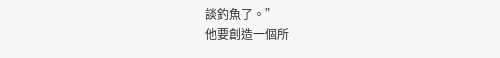談釣魚了。”
他要創造一個所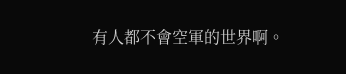有人都不會空軍的世界啊。